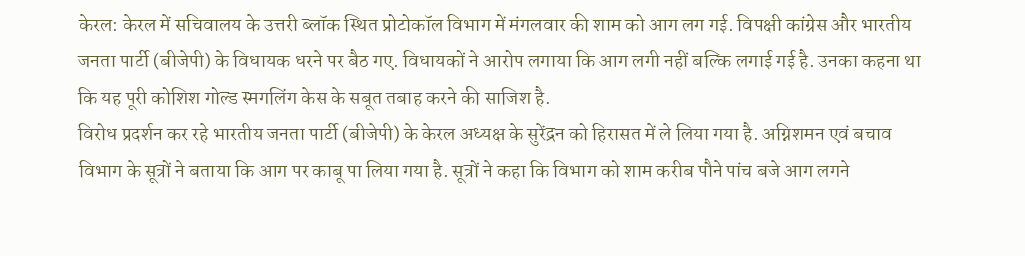केरल: केरल में सचिवालय के उत्तरी ब्लॉक स्थित प्रोटोकॉल विभाग में मंगलवार की शाम को आग लग गई. विपक्षी कांग्रेस और भारतीय जनता पार्टी (बीजेपी) के विधायक धरने पर बैठ गए. विधायकों ने आरोप लगाया कि आग लगी नहीं बल्कि लगाई गई है. उनका कहना था कि यह पूरी कोशिश गोल्ड स्मगलिंग केस के सबूत तबाह करने की साजिश है.
विरोध प्रदर्शन कर रहे भारतीय जनता पार्टी (बीजेपी) के केरल अध्यक्ष के सुरेंद्रन को हिरासत में ले लिया गया है. अग्निशमन एवं बचाव विभाग के सूत्रों ने बताया कि आग पर काबू पा लिया गया है. सूत्रों ने कहा कि विभाग को शाम करीब पौने पांच बजे आग लगने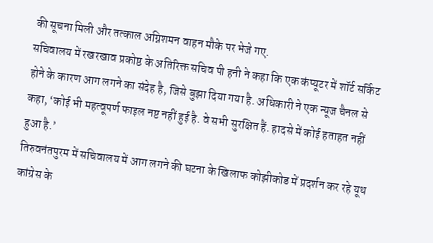की सूचना मिली और तत्काल अग्निशमन वाहन मौके पर भेजे गए.
सचिवालय में रखरखाव प्रकोष्ठ के अतिरिक्त सचिव पी हनी ने कहा कि एक कंप्यूटर में शॉर्ट सर्किट होने के कारण आग लगने का संदेह है, जिसे बुझा दिया गया है. अधिकारी ने एक न्यूज चैनल से कहा, ‘कोई भी महत्वूपर्ण फाइल नष्ट नहीं हुई है. वे सभी सुरक्षित हैं. हादसे में कोई हताहत नहीं हुआ है.’
तिरुवनंतपुरम में सचिवालय में आग लगने की घटना के खिलाफ कोझीकोड में प्रदर्शन कर रहे यूथ कांग्रेस के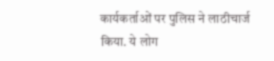कार्यकर्ताओं पर पुलिस ने लाठीचार्ज किया. ये लोग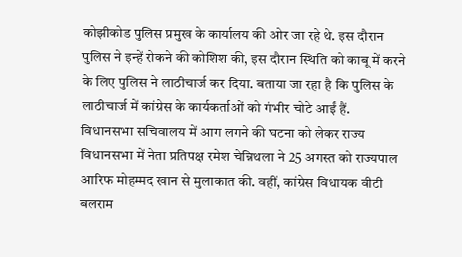कोझीकोड पुलिस प्रमुख के कार्यालय की ओर जा रहे थे. इस दौरान पुलिस ने इन्हें रोकने की कोशिश की, इस दौरान स्थिति को काबू में करने के लिए पुलिस ने लाठीचार्ज कर दिया. बताया जा रहा है कि पुलिस के लाठीचार्ज में कांग्रेस के कार्यकर्ताओं को गंभीर चोटे आईं हैं.
विधानसभा सचिवालय में आग लगने की घटना को लेकर राज्य विधानसभा में नेता प्रतिपक्ष रमेश चेन्निथला ने 25 अगस्त को राज्यपाल आरिफ मोहम्मद खान से मुलाकात की. वहीं, कांग्रेस विधायक वीटी बलराम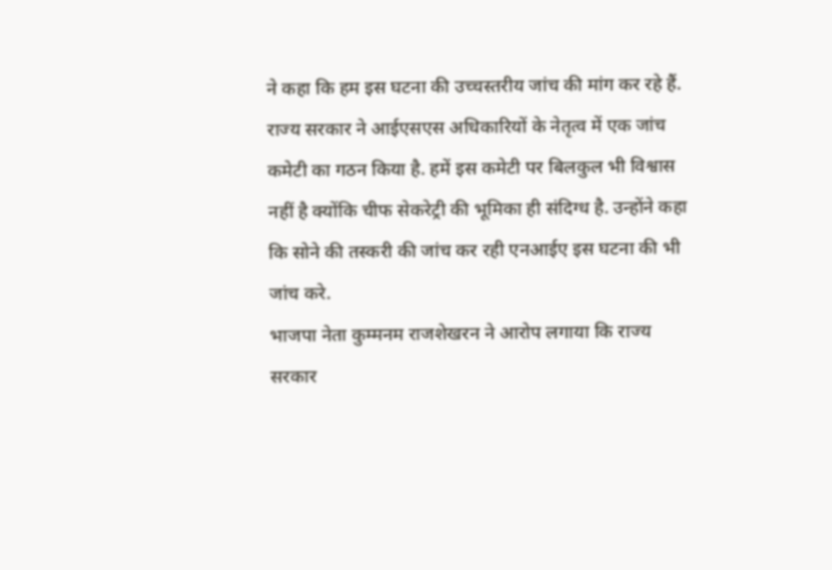ने कहा कि हम इस घटना की उच्चस्तरीय जांच की मांग कर रहे हैं. राज्य सरकार ने आईएसएस अधिकारियों के नेतृत्व में एक जांच कमेटी का गठन किया है. हमें इस कमेटी पर बिलकुल भी विश्वास नहीं है क्योंकि चीफ सेकरेट्री की भूमिका ही संदिग्ध है. उन्होंने कहा कि सोने की तस्करी की जांच कर रही एनआईए इस घटना की भी जांच करे.
भाजपा नेता कुम्मनम राजशेखरन ने आरोप लगाया कि राज्य सरकार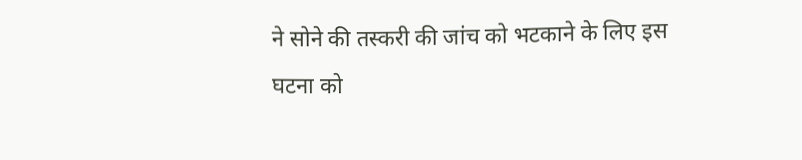ने सोने की तस्करी की जांच को भटकाने के लिए इस घटना को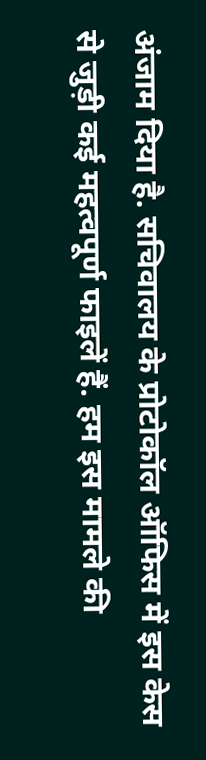अंजाम दिया है. सचिवालय के प्रोटोकॉल ऑफिस में इस केस से जुड़ी कई महत्वपूर्ण फाइलें हैं. हम इस मामले की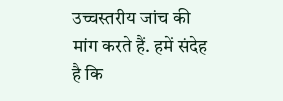उच्चस्तरीय जांच की मांग करते हैं. हमें संदेह है कि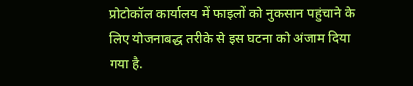प्रोटोकॉल कार्यालय में फाइलों को नुकसान पहुंचाने के लिए योजनाबद्ध तरीके से इस घटना को अंजाम दिया गया है.